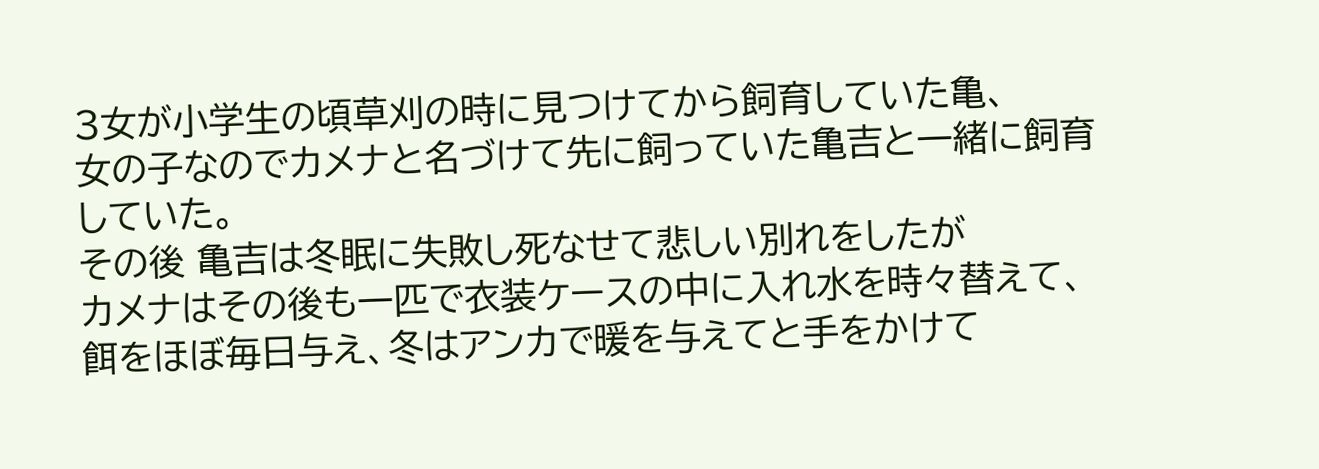3女が小学生の頃草刈の時に見つけてから飼育していた亀、
女の子なのでカメナと名づけて先に飼っていた亀吉と一緒に飼育していた。
その後 亀吉は冬眠に失敗し死なせて悲しい別れをしたが
カメナはその後も一匹で衣装ケースの中に入れ水を時々替えて、
餌をほぼ毎日与え、冬はアンカで暖を与えてと手をかけて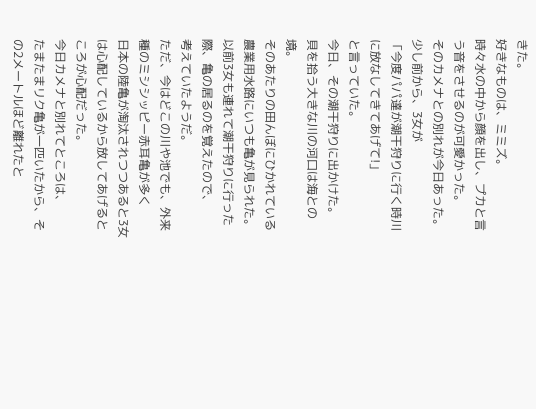きた。
好きなものは、ミミズ。
時々水の中から顔を出し、プカと言う音をさせるのが可愛かった。
そのカメナとの別れが今日あった。
少し前から、3女が
「今度パパ達が潮干狩りに行く時川に放なしてきてあげて!」
と言っていた。
今日、その潮干狩りに出かけた。
貝を拾う大きな川の河口は海との境。
そのあたりの田んぼにひかれている農業用水路にいつも亀が見られた。
以前3女も連れて潮干狩りに行った際、亀の居るのを覚えたので、
考えていたようだ。
ただ、今はどこの川や池でも、外来種のミシシッピー赤耳亀が多く
日本の陸亀が淘汰されつつあると3女は心配しているから放してあげるところが心配だった。
今日カメナと別れてところは、
たまたまリク亀が一匹いたから、その2メートルほど離れたと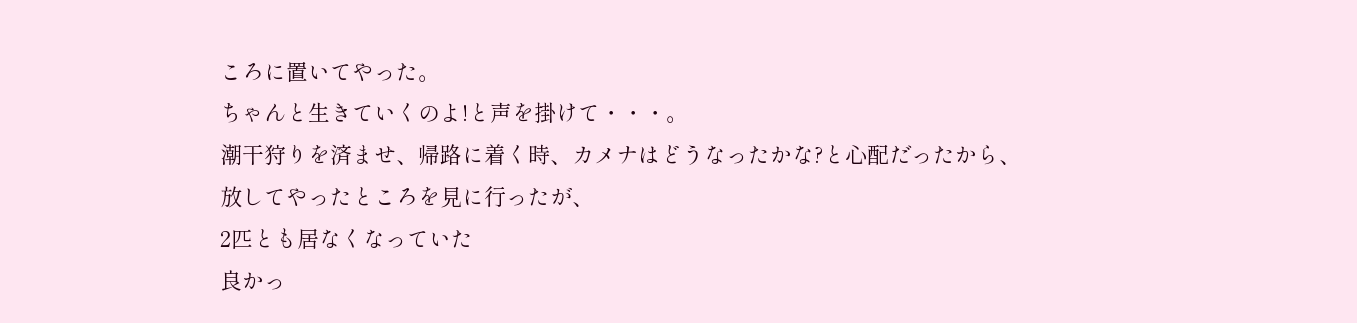ころに置いてやった。
ちゃんと生きていくのよ!と声を掛けて・・・。
潮干狩りを済ませ、帰路に着く時、カメナはどうなったかな?と心配だったから、
放してやったところを見に行ったが、
2匹とも居なくなっていた
良かっ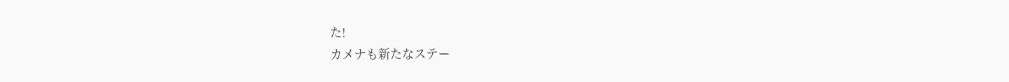た!
カメナも新たなステー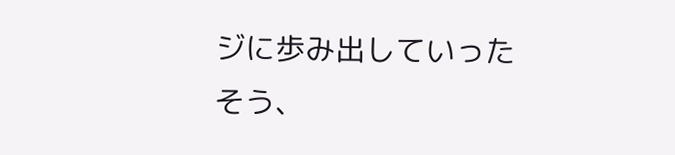ジに歩み出していった
そう、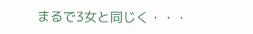まるで3女と同じく・・・